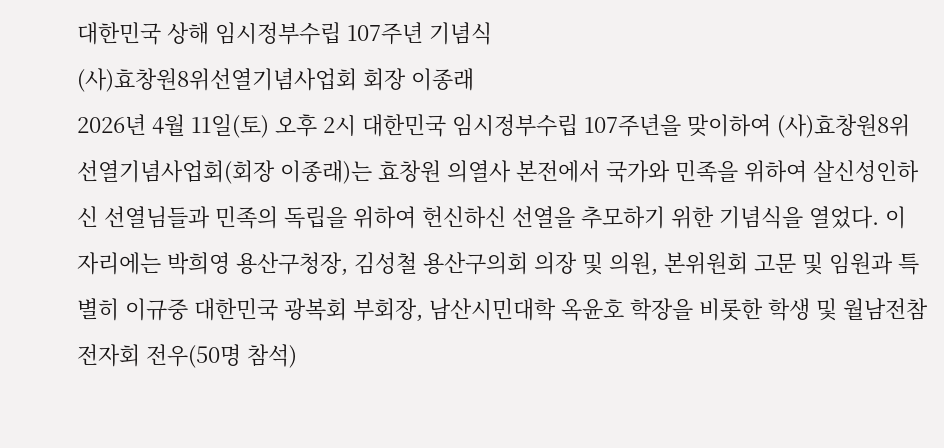대한민국 상해 임시정부수립 107주년 기념식
(사)효창원8위선열기념사업회 회장 이종래
2026년 4월 11일(토) 오후 2시 대한민국 임시정부수립 107주년을 맞이하여 (사)효창원8위선열기념사업회(회장 이종래)는 효창원 의열사 본전에서 국가와 민족을 위하여 살신성인하신 선열님들과 민족의 독립을 위하여 헌신하신 선열을 추모하기 위한 기념식을 열었다. 이 자리에는 박희영 용산구청장, 김성철 용산구의회 의장 및 의원, 본위원회 고문 및 임원과 특별히 이규중 대한민국 광복회 부회장, 남산시민대학 옥윤호 학장을 비롯한 학생 및 월남전참전자회 전우(50명 참석)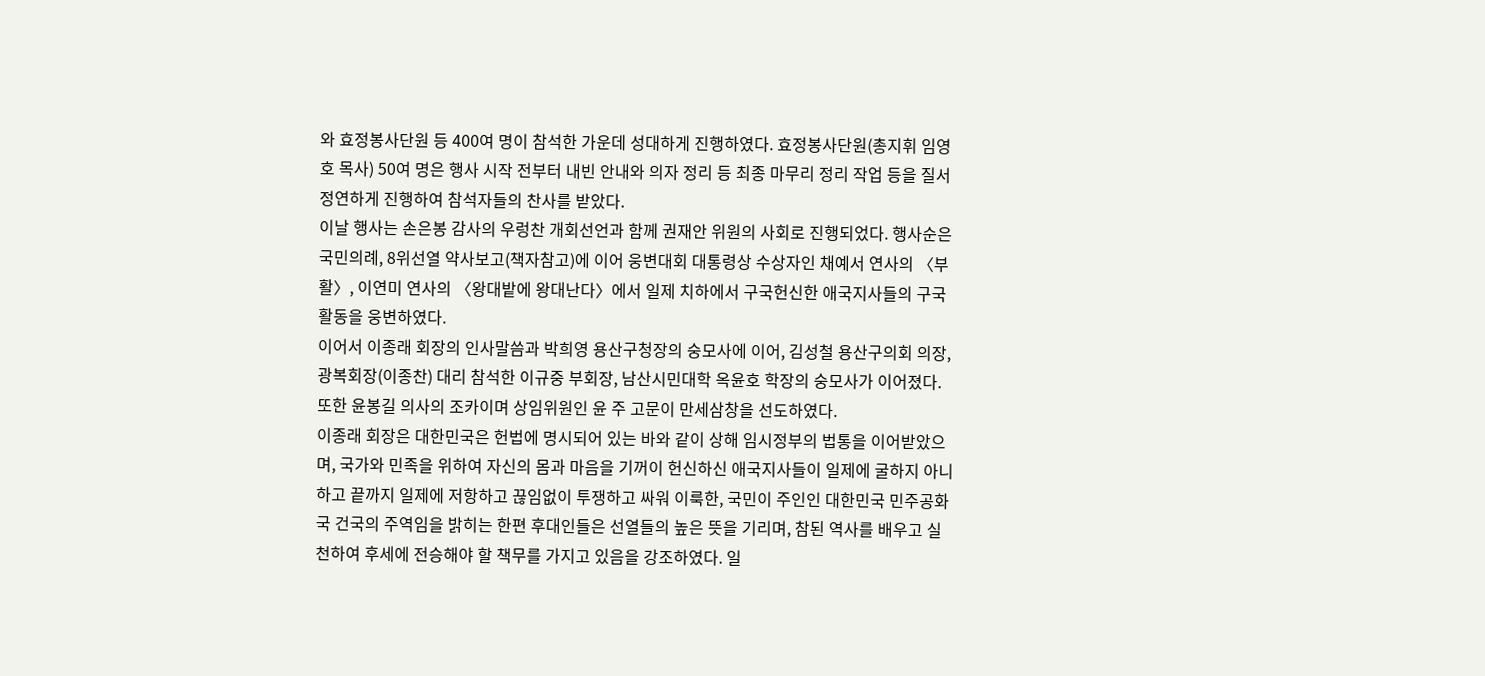와 효정봉사단원 등 400여 명이 참석한 가운데 성대하게 진행하였다. 효정봉사단원(총지휘 임영호 목사) 50여 명은 행사 시작 전부터 내빈 안내와 의자 정리 등 최종 마무리 정리 작업 등을 질서정연하게 진행하여 참석자들의 찬사를 받았다.
이날 행사는 손은봉 감사의 우렁찬 개회선언과 함께 권재안 위원의 사회로 진행되었다. 행사순은 국민의례, 8위선열 약사보고(책자참고)에 이어 웅변대회 대통령상 수상자인 채예서 연사의 〈부활〉, 이연미 연사의 〈왕대밭에 왕대난다〉에서 일제 치하에서 구국헌신한 애국지사들의 구국 활동을 웅변하였다.
이어서 이종래 회장의 인사말씀과 박희영 용산구청장의 숭모사에 이어, 김성철 용산구의회 의장, 광복회장(이종찬) 대리 참석한 이규중 부회장, 남산시민대학 옥윤호 학장의 숭모사가 이어졌다. 또한 윤봉길 의사의 조카이며 상임위원인 윤 주 고문이 만세삼창을 선도하였다.
이종래 회장은 대한민국은 헌법에 명시되어 있는 바와 같이 상해 임시정부의 법통을 이어받았으며, 국가와 민족을 위하여 자신의 몸과 마음을 기꺼이 헌신하신 애국지사들이 일제에 굴하지 아니하고 끝까지 일제에 저항하고 끊임없이 투쟁하고 싸워 이룩한, 국민이 주인인 대한민국 민주공화국 건국의 주역임을 밝히는 한편 후대인들은 선열들의 높은 뜻을 기리며, 참된 역사를 배우고 실천하여 후세에 전승해야 할 책무를 가지고 있음을 강조하였다. 일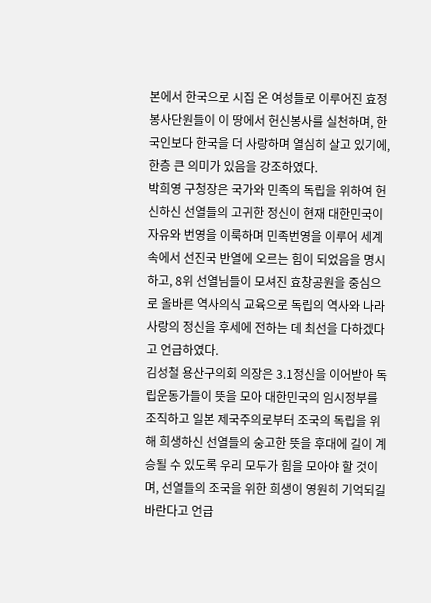본에서 한국으로 시집 온 여성들로 이루어진 효정봉사단원들이 이 땅에서 헌신봉사를 실천하며, 한국인보다 한국을 더 사랑하며 열심히 살고 있기에, 한층 큰 의미가 있음을 강조하였다.
박희영 구청장은 국가와 민족의 독립을 위하여 헌신하신 선열들의 고귀한 정신이 현재 대한민국이 자유와 번영을 이룩하며 민족번영을 이루어 세계 속에서 선진국 반열에 오르는 힘이 되었음을 명시하고, 8위 선열님들이 모셔진 효창공원을 중심으로 올바른 역사의식 교육으로 독립의 역사와 나라 사랑의 정신을 후세에 전하는 데 최선을 다하겠다고 언급하였다.
김성철 용산구의회 의장은 3.1정신을 이어받아 독립운동가들이 뜻을 모아 대한민국의 임시정부를 조직하고 일본 제국주의로부터 조국의 독립을 위해 희생하신 선열들의 숭고한 뜻을 후대에 길이 계승될 수 있도록 우리 모두가 힘을 모아야 할 것이며, 선열들의 조국을 위한 희생이 영원히 기억되길 바란다고 언급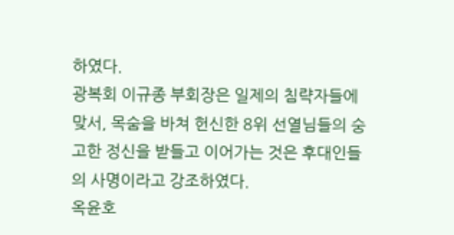하였다.
광복회 이규종 부회장은 일제의 침략자들에 맞서, 목숨을 바쳐 헌신한 8위 선열님들의 숭고한 정신을 받들고 이어가는 것은 후대인들의 사명이라고 강조하였다.
옥윤호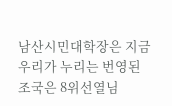남산시민대학장은 지금 우리가 누리는 번영된 조국은 8위선열님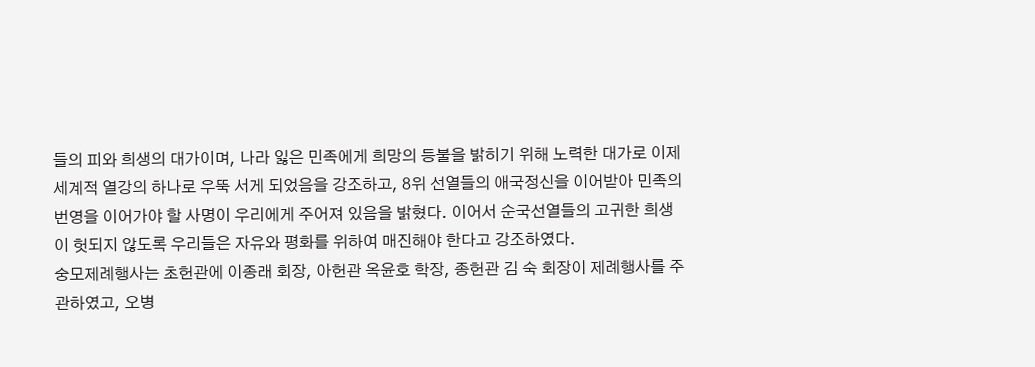들의 피와 희생의 대가이며, 나라 잃은 민족에게 희망의 등불을 밝히기 위해 노력한 대가로 이제 세계적 열강의 하나로 우뚝 서게 되었음을 강조하고, 8위 선열들의 애국정신을 이어받아 민족의 번영을 이어가야 할 사명이 우리에게 주어져 있음을 밝혔다. 이어서 순국선열들의 고귀한 희생이 헛되지 않도록 우리들은 자유와 평화를 위하여 매진해야 한다고 강조하였다.
숭모제례행사는 초헌관에 이종래 회장, 아헌관 옥윤호 학장, 종헌관 김 숙 회장이 제례행사를 주관하였고, 오병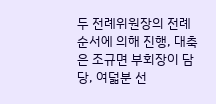두 전례위원장의 전례순서에 의해 진행, 대축은 조규면 부회장이 담당, 여덟분 선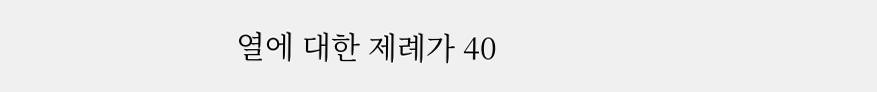열에 대한 제례가 40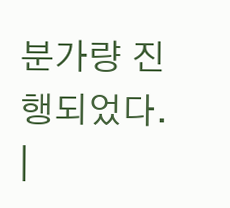분가량 진행되었다. |